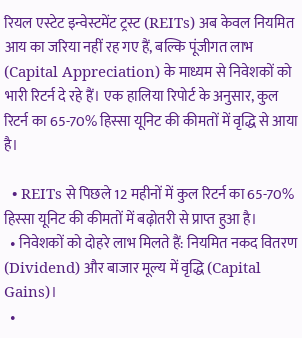रियल एस्टेट इन्वेस्टमेंट ट्रस्ट (REITs) अब केवल नियमित आय का जरिया नहीं रह गए हैं, बल्कि पूंजीगत लाभ (Capital Appreciation) के माध्यम से निवेशकों को भारी रिटर्न दे रहे हैं। एक हालिया रिपोर्ट के अनुसार, कुल रिटर्न का 65-70% हिस्सा यूनिट की कीमतों में वृद्धि से आया है।

  • REITs से पिछले 12 महीनों में कुल रिटर्न का 65-70% हिस्सा यूनिट की कीमतों में बढ़ोतरी से प्राप्त हुआ है।
  • निवेशकों को दोहरे लाभ मिलते हैं: नियमित नकद वितरण (Dividend) और बाजार मूल्य में वृद्धि (Capital Gains)।
  •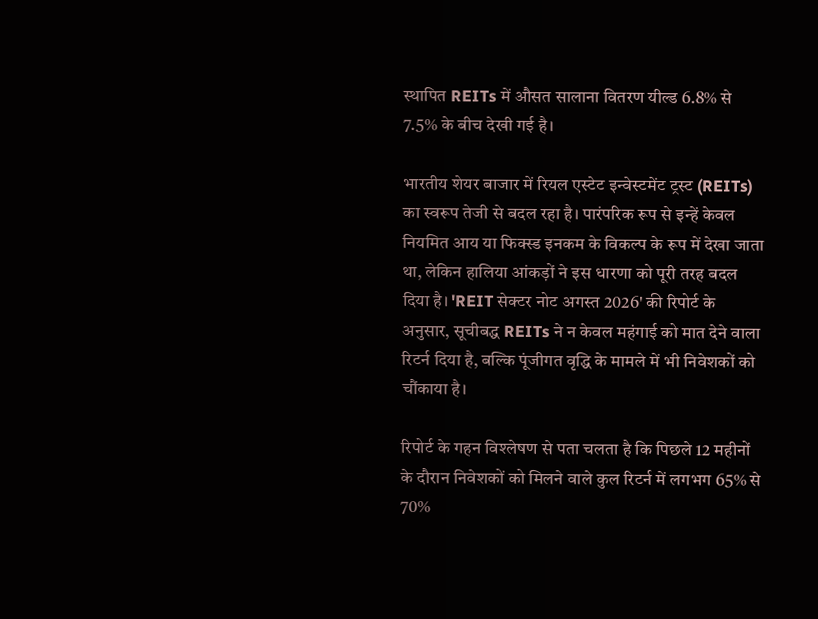स्थापित REITs में औसत सालाना वितरण यील्ड 6.8% से 7.5% के बीच देखी गई है।

भारतीय शेयर बाजार में रियल एस्टेट इन्वेस्टमेंट ट्रस्ट (REITs) का स्वरूप तेजी से बदल रहा है। पारंपरिक रूप से इन्हें केवल नियमित आय या फिक्स्ड इनकम के विकल्प के रूप में देखा जाता था, लेकिन हालिया आंकड़ों ने इस धारणा को पूरी तरह बदल दिया है। 'REIT सेक्टर नोट अगस्त 2026' की रिपोर्ट के अनुसार, सूचीबद्ध REITs ने न केवल महंगाई को मात देने वाला रिटर्न दिया है, बल्कि पूंजीगत वृद्धि के मामले में भी निवेशकों को चौंकाया है।

रिपोर्ट के गहन विश्लेषण से पता चलता है कि पिछले 12 महीनों के दौरान निवेशकों को मिलने वाले कुल रिटर्न में लगभग 65% से 70%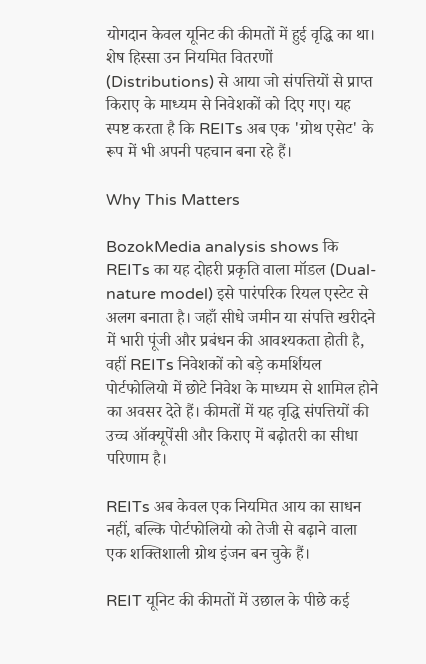योगदान केवल यूनिट की कीमतों में हुई वृद्धि का था। शेष हिस्सा उन नियमित वितरणों (Distributions) से आया जो संपत्तियों से प्राप्त किराए के माध्यम से निवेशकों को दिए गए। यह स्पष्ट करता है कि REITs अब एक 'ग्रोथ एसेट' के रूप में भी अपनी पहचान बना रहे हैं।

Why This Matters

BozokMedia analysis shows कि REITs का यह दोहरी प्रकृति वाला मॉडल (Dual-nature model) इसे पारंपरिक रियल एस्टेट से अलग बनाता है। जहाँ सीधे जमीन या संपत्ति खरीदने में भारी पूंजी और प्रबंधन की आवश्यकता होती है, वहीं REITs निवेशकों को बड़े कमर्शियल पोर्टफोलियो में छोटे निवेश के माध्यम से शामिल होने का अवसर देते हैं। कीमतों में यह वृद्धि संपत्तियों की उच्च ऑक्यूपेंसी और किराए में बढ़ोतरी का सीधा परिणाम है।

REITs अब केवल एक नियमित आय का साधन नहीं, बल्कि पोर्टफोलियो को तेजी से बढ़ाने वाला एक शक्तिशाली ग्रोथ इंजन बन चुके हैं।

REIT यूनिट की कीमतों में उछाल के पीछे कई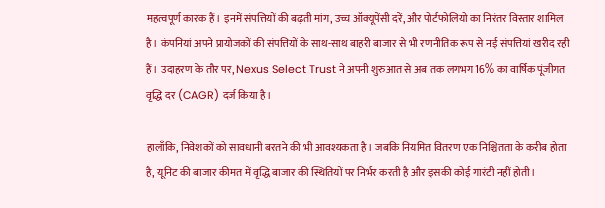महत्वपूर्ण कारक हैं। इनमें संपत्तियों की बढ़ती मांग, उच्च ऑक्यूपेंसी दरें, और पोर्टफोलियो का निरंतर विस्तार शामिल है। कंपनियां अपने प्रायोजकों की संपत्तियों के साथ-साथ बाहरी बाजार से भी रणनीतिक रूप से नई संपत्तियां खरीद रही हैं। उदाहरण के तौर पर, Nexus Select Trust ने अपनी शुरुआत से अब तक लगभग 16% का वार्षिक पूंजीगत वृद्धि दर (CAGR) दर्ज किया है।

हालाँकि, निवेशकों को सावधानी बरतने की भी आवश्यकता है। जबकि नियमित वितरण एक निश्चितता के करीब होता है, यूनिट की बाजार कीमत में वृद्धि बाजार की स्थितियों पर निर्भर करती है और इसकी कोई गारंटी नहीं होती।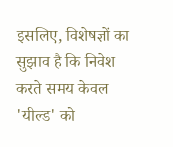इसलिए, विशेषज्ञों का सुझाव है कि निवेश करते समय केवल 'यील्ड' को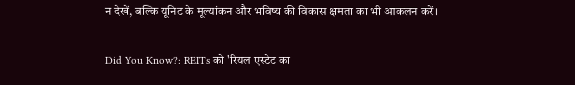न देखें, बल्कि यूनिट के मूल्यांकन और भविष्य की विकास क्षमता का भी आकलन करें।

Did You Know?: REITs को 'रियल एस्टेट का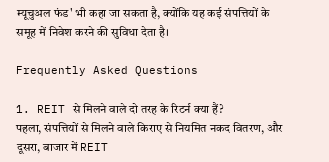म्यूचुअल फंड' भी कहा जा सकता है, क्योंकि यह कई संपत्तियों के समूह में निवेश करने की सुविधा देता है।

Frequently Asked Questions

1. REIT से मिलने वाले दो तरह के रिटर्न क्या हैं?
पहला, संपत्तियों से मिलने वाले किराए से नियमित नकद वितरण, और दूसरा, बाजार में REIT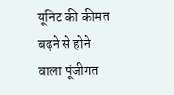यूनिट की कीमत बढ़ने से होने वाला पूंजीगत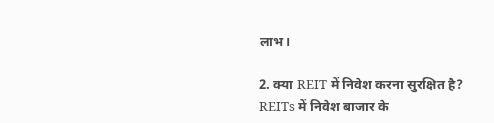लाभ।

2. क्या REIT में निवेश करना सुरक्षित है?
REITs में निवेश बाजार के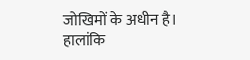जोखिमों के अधीन है। हालांकि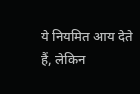ये नियमित आय देते हैं, लेकिन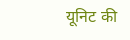यूनिट की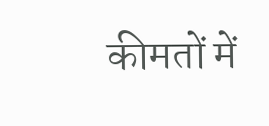कीमतों में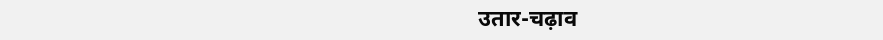उतार-चढ़ाव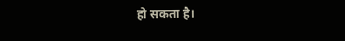हो सकता है।